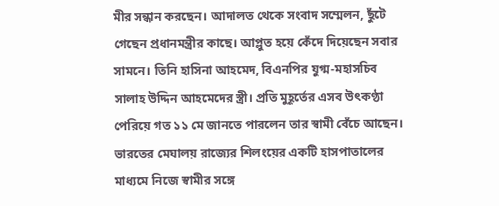মীর সন্ধান করছেন। আদালত থেকে সংবাদ সম্মেলন, ছুঁটে গেছেন প্রধানমন্ত্রীর কাছে। আপ্লুত হয়ে কেঁদে দিয়েছেন সবার সামনে। তিনি হাসিনা আহমেদ, বিএনপির যুগ্ম-মহাসচিব সালাহ উদ্দিন আহমেদের স্ত্রী। প্রতি মুহূর্তের এসব উৎকণ্ঠা পেরিয়ে গত ১১ মে জানতে পারলেন তার স্বামী বেঁচে আছেন। ভারতের মেঘালয় রাজ্যের শিলংয়ের একটি হাসপাতালের মাধ্যমে নিজে স্বামীর সঙ্গে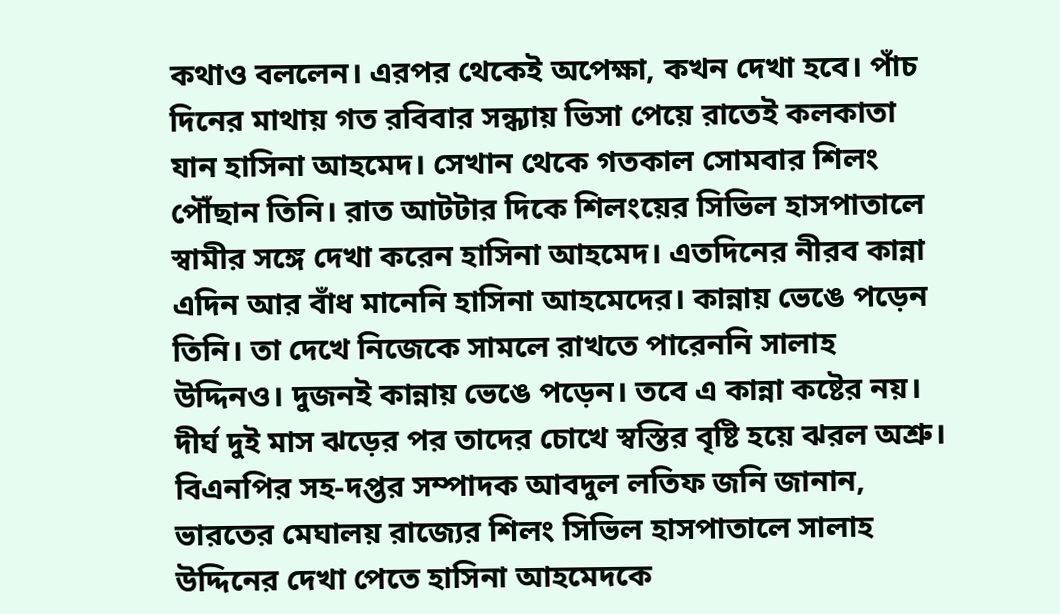কথাও বললেন। এরপর থেকেই অপেক্ষা, কখন দেখা হবে। পাঁচ দিনের মাথায় গত রবিবার সন্ধ্যায় ভিসা পেয়ে রাতেই কলকাতা যান হাসিনা আহমেদ। সেখান থেকে গতকাল সোমবার শিলং পৌঁছান তিনি। রাত আটটার দিকে শিলংয়ের সিভিল হাসপাতালে স্বামীর সঙ্গে দেখা করেন হাসিনা আহমেদ। এতদিনের নীরব কান্না এদিন আর বাঁধ মানেনি হাসিনা আহমেদের। কান্নায় ভেঙে পড়েন তিনি। তা দেখে নিজেকে সামলে রাখতে পারেননি সালাহ উদ্দিনও। দুজনই কান্নায় ভেঙে পড়েন। তবে এ কান্না কষ্টের নয়। দীর্ঘ দুই মাস ঝড়ের পর তাদের চোখে স্বস্তির বৃষ্টি হয়ে ঝরল অশ্রু। বিএনপির সহ-দপ্তর সম্পাদক আবদুল লতিফ জনি জানান, ভারতের মেঘালয় রাজ্যের শিলং সিভিল হাসপাতালে সালাহ উদ্দিনের দেখা পেতে হাসিনা আহমেদকে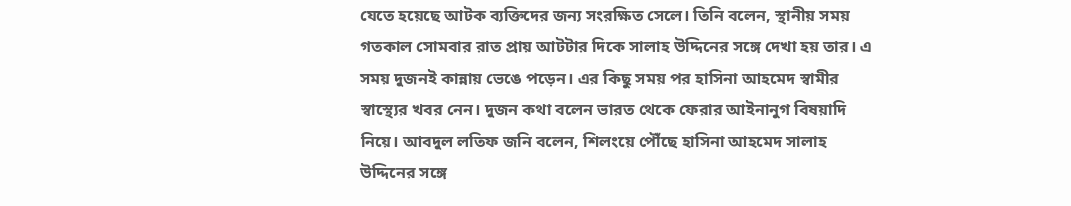যেতে হয়েছে আটক ব্যক্তিদের জন্য সংরক্ষিত সেলে। তিনি বলেন, স্থানীয় সময় গতকাল সোমবার রাত প্রায় আটটার দিকে সালাহ উদ্দিনের সঙ্গে দেখা হয় তার। এ সময় দুজনই কান্নায় ভেঙে পড়েন। এর কিছু সময় পর হাসিনা আহমেদ স্বামীর স্বাস্থ্যের খবর নেন। দুজন কথা বলেন ভারত থেকে ফেরার আইনানুগ বিষয়াদি নিয়ে। আবদুল লতিফ জনি বলেন, শিলংয়ে পৌঁছে হাসিনা আহমেদ সালাহ উদ্দিনের সঙ্গে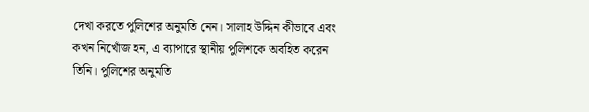দেখা করতে পুলিশের অনুমতি নেন। সালাহ উদ্দিন কীভাবে এবং কখন নিখোঁজ হন, এ ব্যাপারে স্থানীয় পুলিশকে অবহিত করেন তিনি। পুলিশের অনুমতি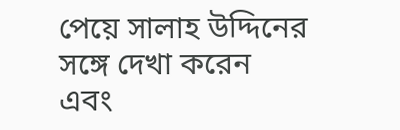পেয়ে সালাহ উদ্দিনের সঙ্গে দেখা করেন এবং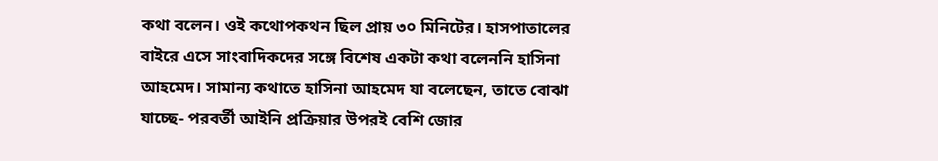কথা বলেন। ওই কথোপকথন ছিল প্রায় ৩০ মিনিটের। হাসপাতালের বাইরে এসে সাংবাদিকদের সঙ্গে বিশেষ একটা কথা বলেননি হাসিনা আহমেদ। সামান্য কথাতে হাসিনা আহমেদ যা বলেছেন, তাতে বোঝা যাচ্ছে- পরবর্তী আইনি প্রক্রিয়ার উপরই বেশি জোর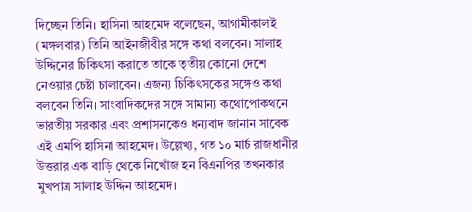দিচ্ছেন তিনি। হাসিনা আহমেদ বলেছেন, আগামীকালই (মঙ্গলবার) তিনি আইনজীবীর সঙ্গে কথা বলবেন। সালাহ উদ্দিনের চিকিৎসা করাতে তাকে তৃতীয় কোনো দেশে নেওয়ার চেষ্টা চালাবেন। এজন্য চিকিৎসকের সঙ্গেও কথা বলবেন তিনি। সাংবাদিকদের সঙ্গে সামান্য কথোপোকথনে ভারতীয় সরকার এবং প্রশাসনকেও ধন্যবাদ জানান সাবেক এই এমপি হাসিনা আহমেদ। উল্লেখ্য, গত ১০ মার্চ রাজধানীর উত্তরার এক বাড়ি থেকে নিখোঁজ হন বিএনপির তখনকার মুখপাত্র সালাহ উদ্দিন আহমেদ।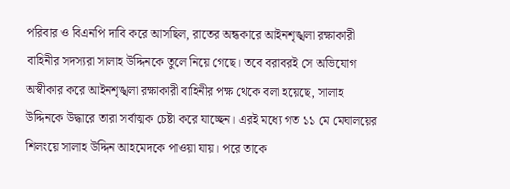পরিবার ও বিএনপি দাবি করে আসছিল, রাতের অন্ধকারে আইনশৃঙ্খলা রক্ষাকারী বাহিনীর সদস্যরা সালাহ উদ্দিনকে তুলে নিয়ে গেছে। তবে বরাবরই সে অভিযোগ অস্বীকার করে আইনশৃঙ্খলা রক্ষাকারী বাহিনীর পক্ষ থেকে বলা হয়েছে, সালাহ উদ্দিনকে উদ্ধারে তারা সর্বাত্মক চেষ্টা করে যাচ্ছেন। এরই মধ্যে গত ১১ মে মেঘালয়ের শিলংয়ে সালাহ উদ্দিন আহমেদকে পাওয়া যায়। পরে তাকে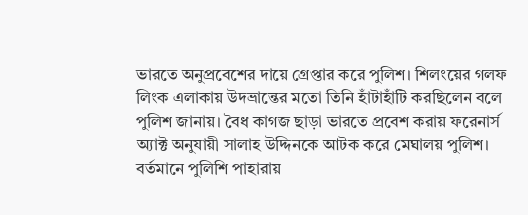ভারতে অনুপ্রবেশের দায়ে গ্রেপ্তার করে পুলিশ। শিলংয়ের গলফ লিংক এলাকায় উদভ্রান্তের মতো তিনি হাঁটাহাঁটি করছিলেন বলে পুলিশ জানায়। বৈধ কাগজ ছাড়া ভারতে প্রবেশ করায় ফরেনার্স অ্যাক্ট অনুযায়ী সালাহ উদ্দিনকে আটক করে মেঘালয় পুলিশ। বর্তমানে পুলিশি পাহারায়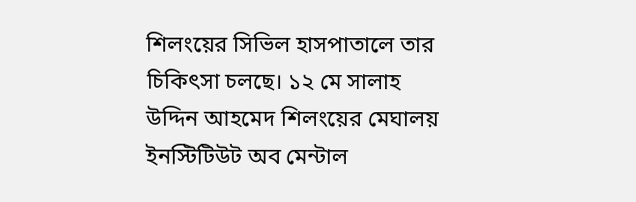শিলংয়ের সিভিল হাসপাতালে তার চিকিৎসা চলছে। ১২ মে সালাহ উদ্দিন আহমেদ শিলংয়ের মেঘালয় ইনস্টিটিউট অব মেন্টাল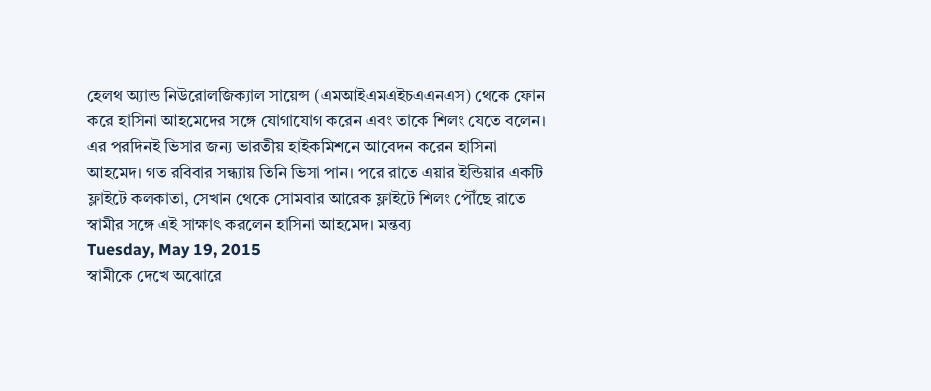হেলথ অ্যান্ড নিউরোলজিক্যাল সায়েন্স (এমআইএমএইচএএনএস) থেকে ফোন করে হাসিনা আহমেদের সঙ্গে যোগাযোগ করেন এবং তাকে শিলং যেতে বলেন। এর পরদিনই ভিসার জন্য ভারতীয় হাইকমিশনে আবেদন করেন হাসিনা আহমেদ। গত রবিবার সন্ধ্যায় তিনি ভিসা পান। পরে রাতে এয়ার ইন্ডিয়ার একটি ফ্লাইটে কলকাতা, সেখান থেকে সোমবার আরেক ফ্লাইটে শিলং পৌঁছে রাতে স্বামীর সঙ্গে এই সাক্ষাৎ করলেন হাসিনা আহমেদ। মন্তব্য
Tuesday, May 19, 2015
স্বামীকে দেখে অঝোরে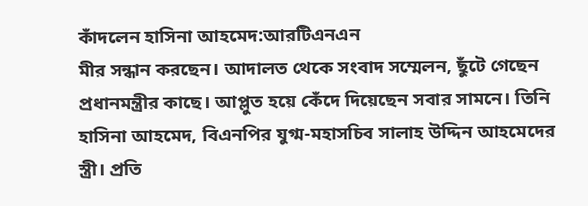কাঁদলেন হাসিনা আহমেদ:আরটিএনএন
মীর সন্ধান করছেন। আদালত থেকে সংবাদ সম্মেলন, ছুঁটে গেছেন প্রধানমন্ত্রীর কাছে। আপ্লুত হয়ে কেঁদে দিয়েছেন সবার সামনে। তিনি হাসিনা আহমেদ, বিএনপির যুগ্ম-মহাসচিব সালাহ উদ্দিন আহমেদের স্ত্রী। প্রতি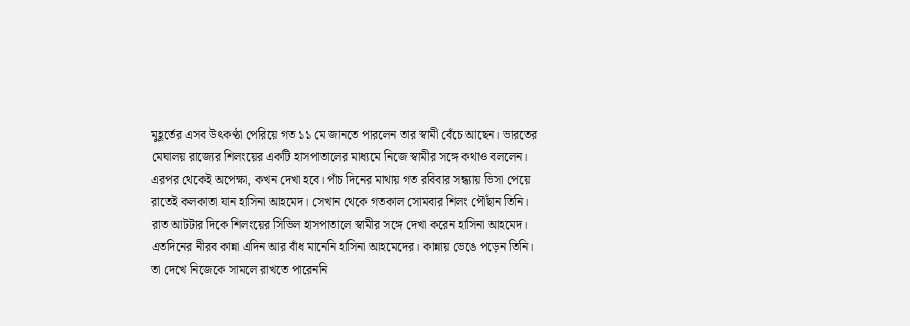মুহূর্তের এসব উৎকণ্ঠা পেরিয়ে গত ১১ মে জানতে পারলেন তার স্বামী বেঁচে আছেন। ভারতের মেঘালয় রাজ্যের শিলংয়ের একটি হাসপাতালের মাধ্যমে নিজে স্বামীর সঙ্গে কথাও বললেন। এরপর থেকেই অপেক্ষা, কখন দেখা হবে। পাঁচ দিনের মাথায় গত রবিবার সন্ধ্যায় ভিসা পেয়ে রাতেই কলকাতা যান হাসিনা আহমেদ। সেখান থেকে গতকাল সোমবার শিলং পৌঁছান তিনি। রাত আটটার দিকে শিলংয়ের সিভিল হাসপাতালে স্বামীর সঙ্গে দেখা করেন হাসিনা আহমেদ। এতদিনের নীরব কান্না এদিন আর বাঁধ মানেনি হাসিনা আহমেদের। কান্নায় ভেঙে পড়েন তিনি। তা দেখে নিজেকে সামলে রাখতে পারেননি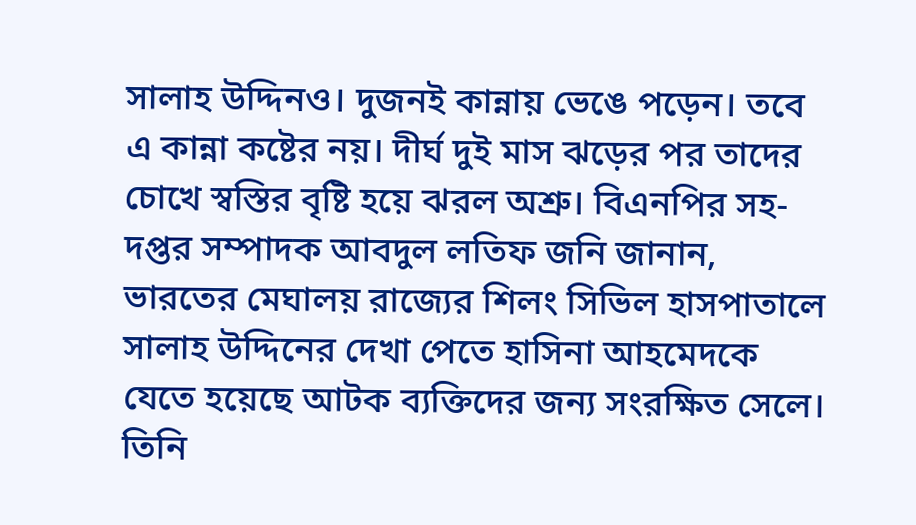সালাহ উদ্দিনও। দুজনই কান্নায় ভেঙে পড়েন। তবে এ কান্না কষ্টের নয়। দীর্ঘ দুই মাস ঝড়ের পর তাদের চোখে স্বস্তির বৃষ্টি হয়ে ঝরল অশ্রু। বিএনপির সহ-দপ্তর সম্পাদক আবদুল লতিফ জনি জানান, ভারতের মেঘালয় রাজ্যের শিলং সিভিল হাসপাতালে সালাহ উদ্দিনের দেখা পেতে হাসিনা আহমেদকে যেতে হয়েছে আটক ব্যক্তিদের জন্য সংরক্ষিত সেলে। তিনি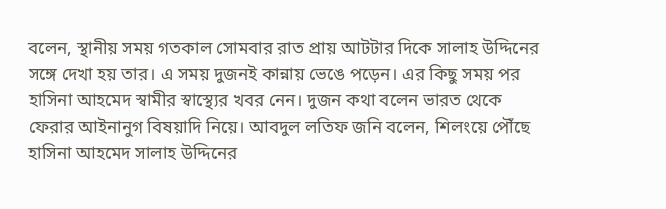বলেন, স্থানীয় সময় গতকাল সোমবার রাত প্রায় আটটার দিকে সালাহ উদ্দিনের সঙ্গে দেখা হয় তার। এ সময় দুজনই কান্নায় ভেঙে পড়েন। এর কিছু সময় পর হাসিনা আহমেদ স্বামীর স্বাস্থ্যের খবর নেন। দুজন কথা বলেন ভারত থেকে ফেরার আইনানুগ বিষয়াদি নিয়ে। আবদুল লতিফ জনি বলেন, শিলংয়ে পৌঁছে হাসিনা আহমেদ সালাহ উদ্দিনের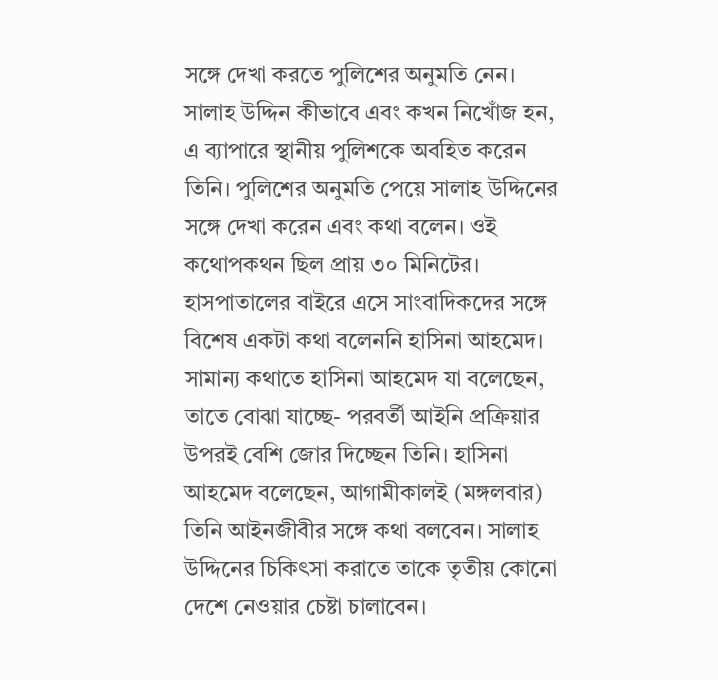সঙ্গে দেখা করতে পুলিশের অনুমতি নেন। সালাহ উদ্দিন কীভাবে এবং কখন নিখোঁজ হন, এ ব্যাপারে স্থানীয় পুলিশকে অবহিত করেন তিনি। পুলিশের অনুমতি পেয়ে সালাহ উদ্দিনের সঙ্গে দেখা করেন এবং কথা বলেন। ওই কথোপকথন ছিল প্রায় ৩০ মিনিটের। হাসপাতালের বাইরে এসে সাংবাদিকদের সঙ্গে বিশেষ একটা কথা বলেননি হাসিনা আহমেদ। সামান্য কথাতে হাসিনা আহমেদ যা বলেছেন, তাতে বোঝা যাচ্ছে- পরবর্তী আইনি প্রক্রিয়ার উপরই বেশি জোর দিচ্ছেন তিনি। হাসিনা আহমেদ বলেছেন, আগামীকালই (মঙ্গলবার) তিনি আইনজীবীর সঙ্গে কথা বলবেন। সালাহ উদ্দিনের চিকিৎসা করাতে তাকে তৃতীয় কোনো দেশে নেওয়ার চেষ্টা চালাবেন।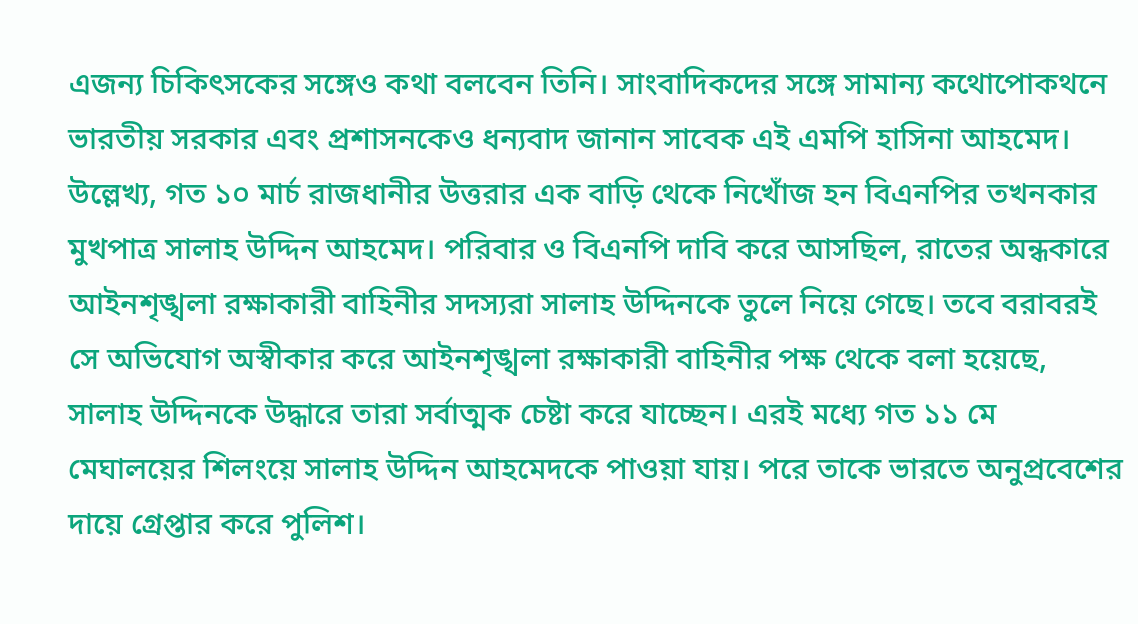এজন্য চিকিৎসকের সঙ্গেও কথা বলবেন তিনি। সাংবাদিকদের সঙ্গে সামান্য কথোপোকথনে ভারতীয় সরকার এবং প্রশাসনকেও ধন্যবাদ জানান সাবেক এই এমপি হাসিনা আহমেদ। উল্লেখ্য, গত ১০ মার্চ রাজধানীর উত্তরার এক বাড়ি থেকে নিখোঁজ হন বিএনপির তখনকার মুখপাত্র সালাহ উদ্দিন আহমেদ। পরিবার ও বিএনপি দাবি করে আসছিল, রাতের অন্ধকারে আইনশৃঙ্খলা রক্ষাকারী বাহিনীর সদস্যরা সালাহ উদ্দিনকে তুলে নিয়ে গেছে। তবে বরাবরই সে অভিযোগ অস্বীকার করে আইনশৃঙ্খলা রক্ষাকারী বাহিনীর পক্ষ থেকে বলা হয়েছে, সালাহ উদ্দিনকে উদ্ধারে তারা সর্বাত্মক চেষ্টা করে যাচ্ছেন। এরই মধ্যে গত ১১ মে মেঘালয়ের শিলংয়ে সালাহ উদ্দিন আহমেদকে পাওয়া যায়। পরে তাকে ভারতে অনুপ্রবেশের দায়ে গ্রেপ্তার করে পুলিশ।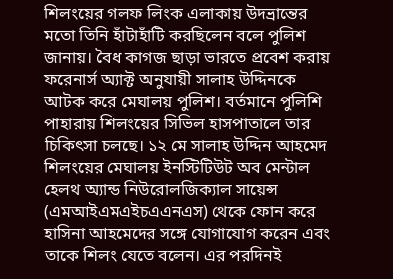শিলংয়ের গলফ লিংক এলাকায় উদভ্রান্তের মতো তিনি হাঁটাহাঁটি করছিলেন বলে পুলিশ জানায়। বৈধ কাগজ ছাড়া ভারতে প্রবেশ করায় ফরেনার্স অ্যাক্ট অনুযায়ী সালাহ উদ্দিনকে আটক করে মেঘালয় পুলিশ। বর্তমানে পুলিশি পাহারায় শিলংয়ের সিভিল হাসপাতালে তার চিকিৎসা চলছে। ১২ মে সালাহ উদ্দিন আহমেদ শিলংয়ের মেঘালয় ইনস্টিটিউট অব মেন্টাল হেলথ অ্যান্ড নিউরোলজিক্যাল সায়েন্স (এমআইএমএইচএএনএস) থেকে ফোন করে হাসিনা আহমেদের সঙ্গে যোগাযোগ করেন এবং তাকে শিলং যেতে বলেন। এর পরদিনই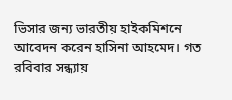ভিসার জন্য ভারতীয় হাইকমিশনে আবেদন করেন হাসিনা আহমেদ। গত রবিবার সন্ধ্যায়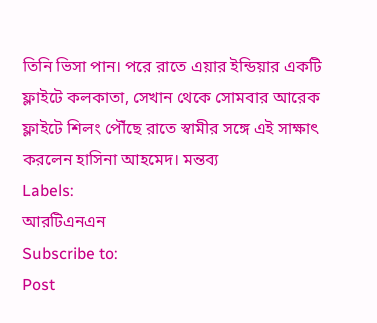তিনি ভিসা পান। পরে রাতে এয়ার ইন্ডিয়ার একটি ফ্লাইটে কলকাতা, সেখান থেকে সোমবার আরেক ফ্লাইটে শিলং পৌঁছে রাতে স্বামীর সঙ্গে এই সাক্ষাৎ করলেন হাসিনা আহমেদ। মন্তব্য
Labels:
আরটিএনএন
Subscribe to:
Post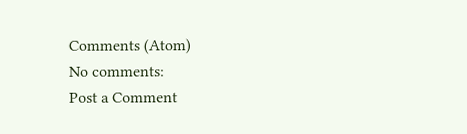Comments (Atom)
No comments:
Post a Comment